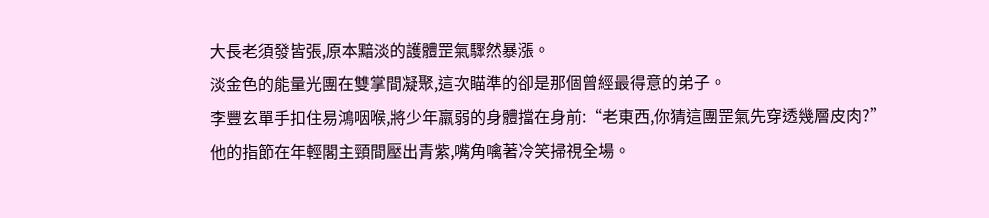大長老須發皆張,原本黯淡的護體罡氣驟然暴漲。
淡金色的能量光團在雙掌間凝聚,這次瞄準的卻是那個曾經最得意的弟子。
李豐玄單手扣住易鴻咽喉,將少年羸弱的身體擋在身前:“老東西,你猜這團罡氣先穿透幾層皮肉?”
他的指節在年輕閣主頸間壓出青紫,嘴角噙著冷笑掃視全場。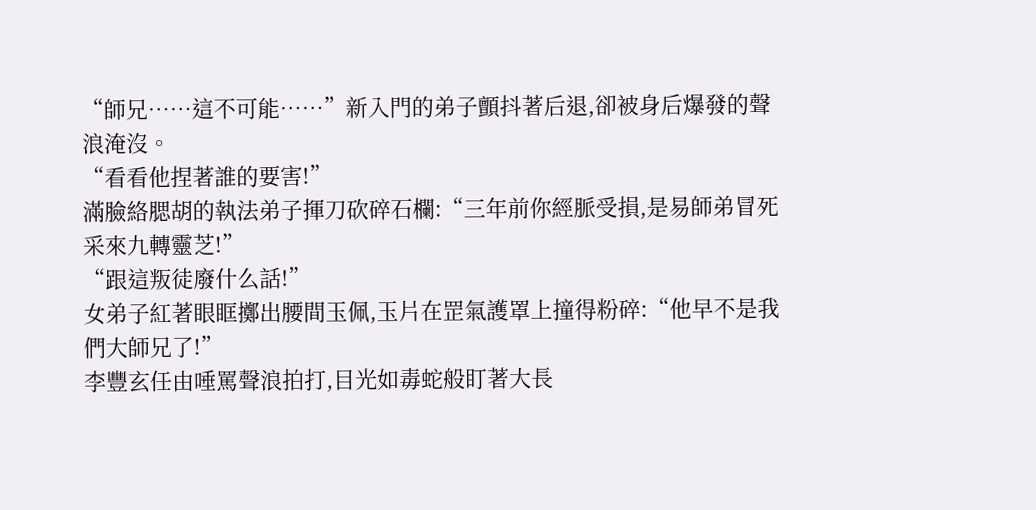“師兄……這不可能……”新入門的弟子顫抖著后退,卻被身后爆發的聲浪淹沒。
“看看他捏著誰的要害!”
滿臉絡腮胡的執法弟子揮刀砍碎石欄:“三年前你經脈受損,是易師弟冒死采來九轉靈芝!”
“跟這叛徒廢什么話!”
女弟子紅著眼眶擲出腰間玉佩,玉片在罡氣護罩上撞得粉碎:“他早不是我們大師兄了!”
李豐玄任由唾罵聲浪拍打,目光如毒蛇般盯著大長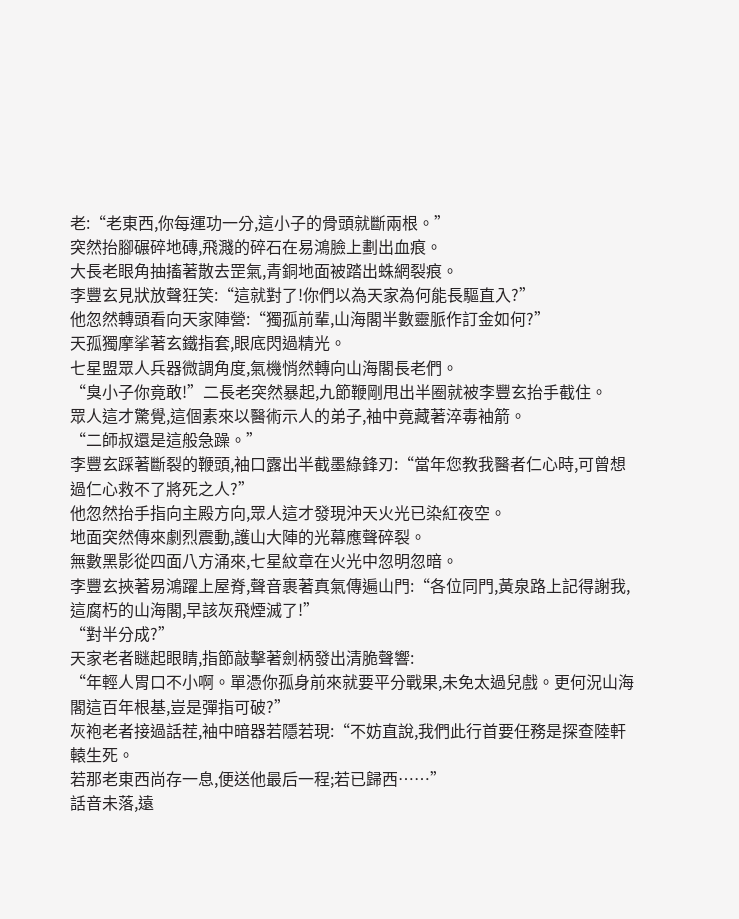老:“老東西,你每運功一分,這小子的骨頭就斷兩根。”
突然抬腳碾碎地磚,飛濺的碎石在易鴻臉上劃出血痕。
大長老眼角抽搐著散去罡氣,青銅地面被踏出蛛網裂痕。
李豐玄見狀放聲狂笑:“這就對了!你們以為天家為何能長驅直入?”
他忽然轉頭看向天家陣營:“獨孤前輩,山海閣半數靈脈作訂金如何?”
天孤獨摩挲著玄鐵指套,眼底閃過精光。
七星盟眾人兵器微調角度,氣機悄然轉向山海閣長老們。
“臭小子你竟敢!”二長老突然暴起,九節鞭剛甩出半圈就被李豐玄抬手截住。
眾人這才驚覺,這個素來以醫術示人的弟子,袖中竟藏著淬毒袖箭。
“二師叔還是這般急躁。”
李豐玄踩著斷裂的鞭頭,袖口露出半截墨綠鋒刃:“當年您教我醫者仁心時,可曾想過仁心救不了將死之人?”
他忽然抬手指向主殿方向,眾人這才發現沖天火光已染紅夜空。
地面突然傳來劇烈震動,護山大陣的光幕應聲碎裂。
無數黑影從四面八方涌來,七星紋章在火光中忽明忽暗。
李豐玄挾著易鴻躍上屋脊,聲音裹著真氣傳遍山門:“各位同門,黃泉路上記得謝我,這腐朽的山海閣,早該灰飛煙滅了!”
“對半分成?”
天家老者瞇起眼睛,指節敲擊著劍柄發出清脆聲響:
“年輕人胃口不小啊。單憑你孤身前來就要平分戰果,未免太過兒戲。更何況山海閣這百年根基,豈是彈指可破?”
灰袍老者接過話茬,袖中暗器若隱若現:“不妨直說,我們此行首要任務是探查陸軒轅生死。
若那老東西尚存一息,便送他最后一程;若已歸西……”
話音未落,遠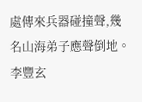處傳來兵器碰撞聲,幾名山海弟子應聲倒地。
李豐玄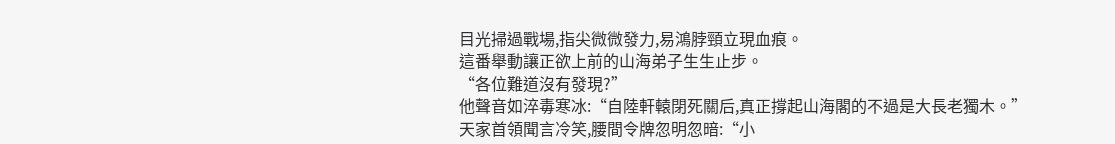目光掃過戰場,指尖微微發力,易鴻脖頸立現血痕。
這番舉動讓正欲上前的山海弟子生生止步。
“各位難道沒有發現?”
他聲音如淬毒寒冰:“自陸軒轅閉死關后,真正撐起山海閣的不過是大長老獨木。”
天家首領聞言冷笑,腰間令牌忽明忽暗:“小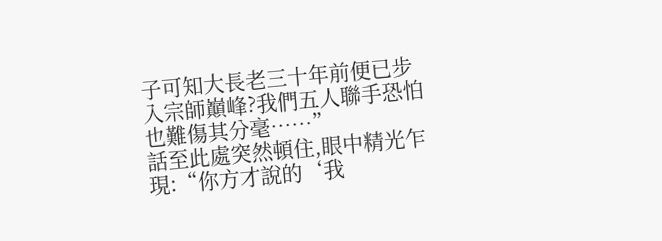子可知大長老三十年前便已步入宗師巔峰?我們五人聯手恐怕也難傷其分毫……”
話至此處突然頓住,眼中精光乍現:“你方才說的‘我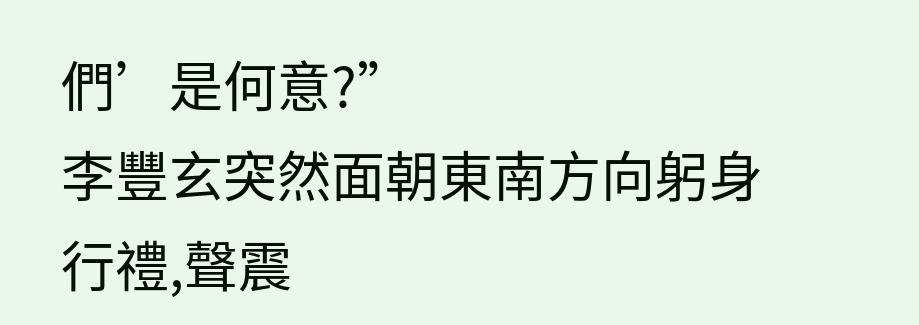們’是何意?”
李豐玄突然面朝東南方向躬身行禮,聲震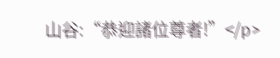山谷:“恭迎諸位尊者!”</p>